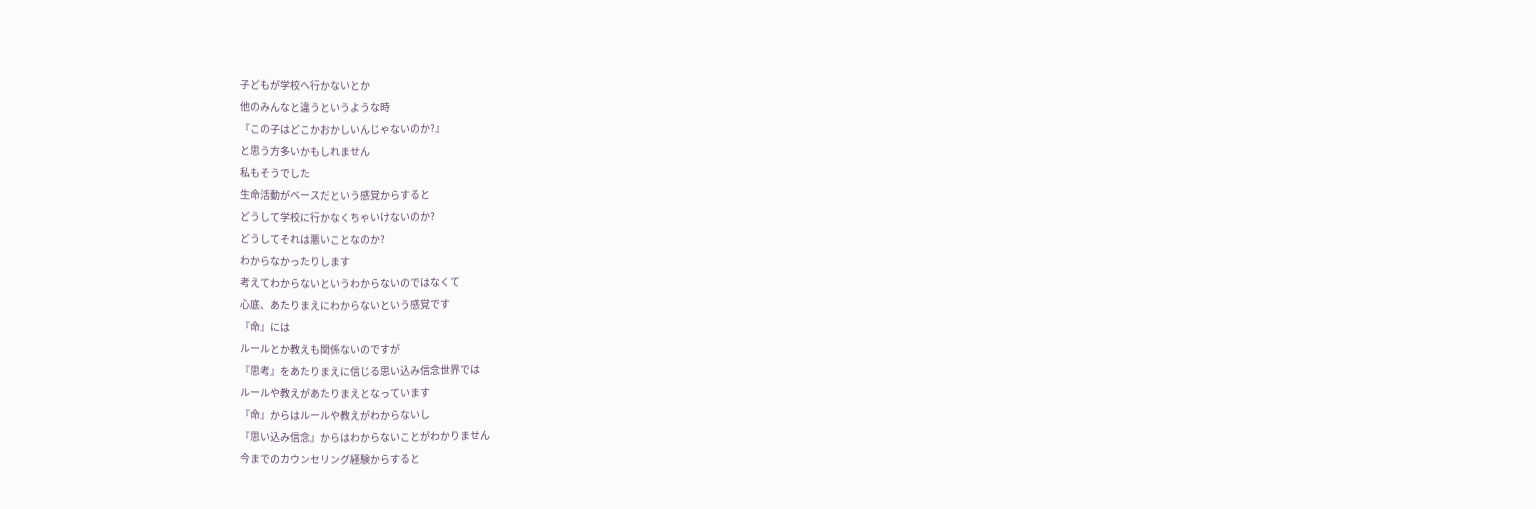子どもが学校へ行かないとか
他のみんなと違うというような時
『この子はどこかおかしいんじゃないのか?』
と思う方多いかもしれません
私もそうでした
生命活動がベースだという感覚からすると
どうして学校に行かなくちゃいけないのか?
どうしてそれは悪いことなのか?
わからなかったりします
考えてわからないというわからないのではなくて
心底、あたりまえにわからないという感覚です
『命』には
ルールとか教えも関係ないのですが
『思考』をあたりまえに信じる思い込み信念世界では
ルールや教えがあたりまえとなっています
『命』からはルールや教えがわからないし
『思い込み信念』からはわからないことがわかりません
今までのカウンセリング経験からすると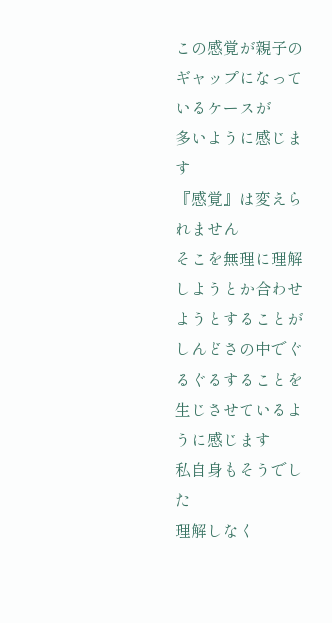この感覚が親子のギャップになっているケースが
多いように感じます
『感覚』は変えられません
そこを無理に理解しようとか合わせようとすることが
しんどさの中でぐるぐるすることを生じさせているように感じます
私自身もそうでした
理解しなく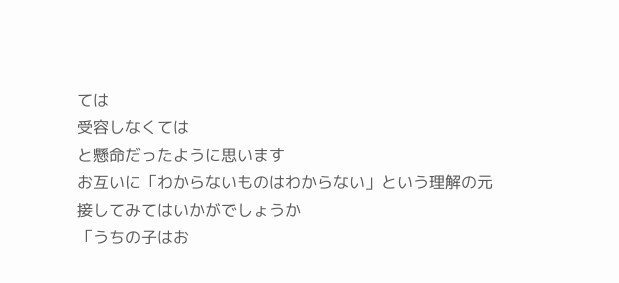ては
受容しなくては
と懸命だったように思います
お互いに「わからないものはわからない」という理解の元
接してみてはいかがでしょうか
「うちの子はお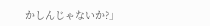かしんじゃないか?」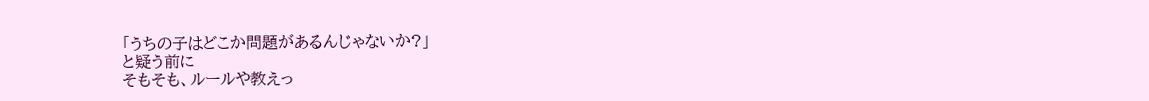「うちの子はどこか問題があるんじゃないか?」
と疑う前に
そもそも、ルールや教えっ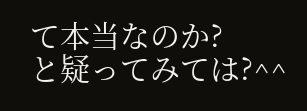て本当なのか?
と疑ってみては?^^